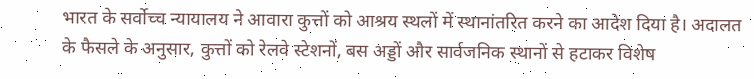भारत के सर्वोच्च न्यायालय ने आवारा कुत्तों को आश्रय स्थलों में स्थानांतरित करने का आदेश दिया है। अदालत के फैसले के अनुसार, कुत्तों को रेलवे स्टेशनों, बस अड्डों और सार्वजनिक स्थानों से हटाकर विशेष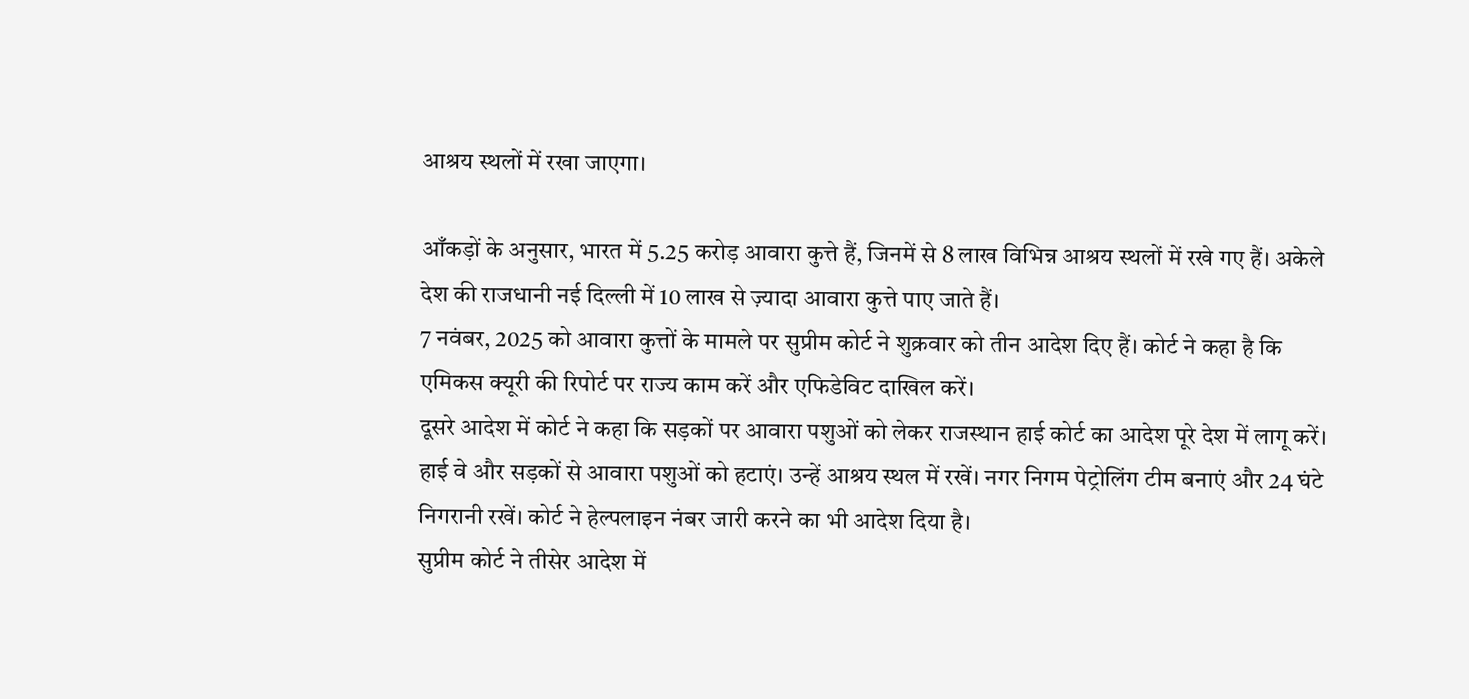आश्रय स्थलों में रखा जाएगा।

आँकड़ों के अनुसार, भारत में 5.25 करोड़ आवारा कुत्ते हैं, जिनमें से 8 लाख विभिन्न आश्रय स्थलों में रखे गए हैं। अकेले देश की राजधानी नई दिल्ली में 10 लाख से ज़्यादा आवारा कुत्ते पाए जाते हैं।
7 नवंबर, 2025 को आवारा कुत्तों के मामले पर सुप्रीम कोर्ट ने शुक्रवार को तीन आदेश दिए हैं। कोर्ट ने कहा है कि एमिकस क्यूरी की रिपोर्ट पर राज्य काम करें और एफिडेविट दाखिल करें।
दूसरे आदेश में कोर्ट ने कहा कि सड़कों पर आवारा पशुओं को लेकर राजस्थान हाई कोर्ट का आदेश पूरे देश में लागू करें। हाई वे और सड़कों से आवारा पशुओं को हटाएं। उन्हें आश्रय स्थल में रखें। नगर निगम पेट्रोलिंग टीम बनाएं और 24 घंटे निगरानी रखें। कोर्ट ने हेल्पलाइन नंबर जारी करने का भी आदेश दिया है।
सुप्रीम कोर्ट ने तीसेर आदेश में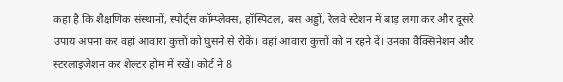कहा है कि शैक्षणिक संस्थानों, स्पोर्ट्स कॉम्प्लेक्स, हॉस्पिटल, बस अड्डों, रेलवे स्टेशन में बाड़ लगा कर और दूसरे उपाय अपना कर वहां आवारा कुत्तों को घुसने से रोकें। वहां आवारा कुत्तों को न रहने दें। उनका वैक्सिनेशन और स्टरलाइजेशन कर शेल्टर होम में रखें। कोर्ट ने 8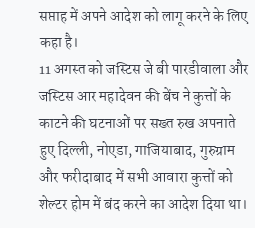सप्ताह में अपने आदेश को लागू करने के लिए कहा है।
11 अगस्त को जस्टिस जे बी पारडीवाला और जस्टिस आर महादेवन की बेंच ने कुत्तों के काटने की घटनाओं पर सख्त रुख अपनाते हुए दिल्ली, नोएडा, गाजियाबाद, गुरुग्राम और फरीदाबाद में सभी आवारा कुत्तों को शेल्टर होम में बंद करने का आदेश दिया था।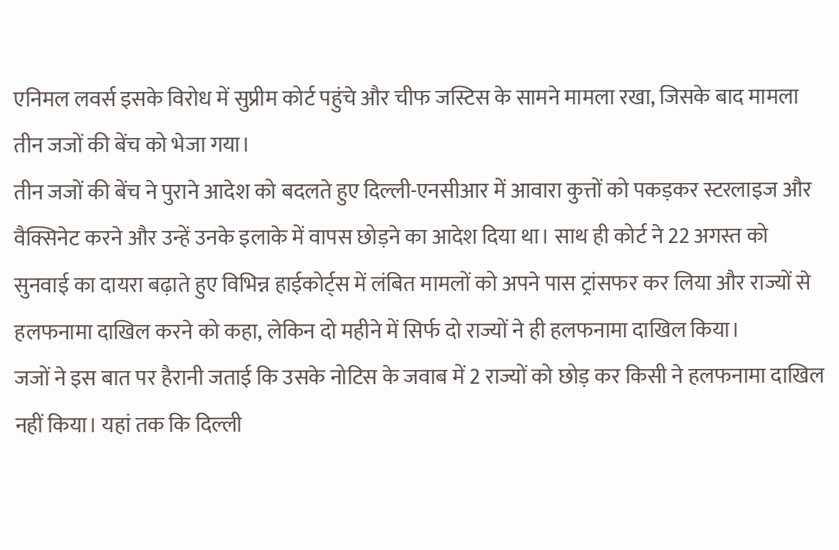एनिमल लवर्स इसके विरोध में सुप्रीम कोर्ट पहुंचे और चीफ जस्टिस के सामने मामला रखा, जिसके बाद मामला तीन जजों की बेंच को भेजा गया।
तीन जजों की बेंच ने पुराने आदेश को बदलते हुए दिल्ली-एनसीआर में आवारा कुत्तों को पकड़कर स्टरलाइज और वैक्सिनेट करने और उन्हें उनके इलाके में वापस छोड़ने का आदेश दिया था। साथ ही कोर्ट ने 22 अगस्त को सुनवाई का दायरा बढ़ाते हुए विभिन्न हाईकोर्ट्स में लंबित मामलों को अपने पास ट्रांसफर कर लिया और राज्यों से हलफनामा दाखिल करने को कहा, लेकिन दो महीने में सिर्फ दो राज्यों ने ही हलफनामा दाखिल किया।
जजों ने इस बात पर हैरानी जताई कि उसके नोटिस के जवाब में 2 राज्यों को छोड़ कर किसी ने हलफनामा दाखिल नहीं किया। यहां तक कि दिल्ली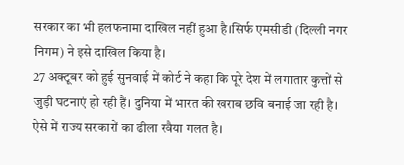सरकार का भी हलफनामा दाखिल नहीं हुआ है।सिर्फ एमसीडी (दिल्ली नगर निगम) ने इसे दाखिल किया है।
27 अक्टूबर को हुई सुनवाई में कोर्ट ने कहा कि पूरे देश में लगातार कुत्तों से जुड़ी घटनाएं हो रही हैं। दुनिया में भारत की खराब छवि बनाई जा रही है। ऐसे में राज्य सरकारों का ढीला रवैया गलत है।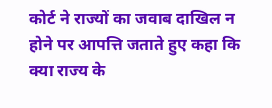कोर्ट ने राज्यों का जवाब दाखिल न होने पर आपत्ति जताते हुए कहा कि क्या राज्य के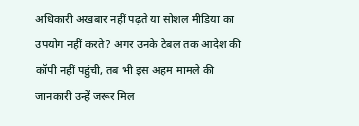अधिकारी अखबार नहीं पढ़ते या सोशल मीडिया का उपयोग नहीं करते? अगर उनके टेबल तक आदेश की कॉपी नहीं पहुंची, तब भी इस अहम मामले की जानकारी उन्हें जरूर मिल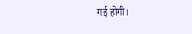गई होगी।